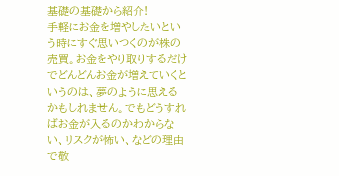基礎の基礎から紹介!
手軽にお金を増やしたいという時にすぐ思いつくのが株の売買。お金をやり取りするだけでどんどんお金が増えていくというのは、夢のように思えるかもしれません。でもどうすればお金が入るのかわからない、リスクが怖い、などの理由で敬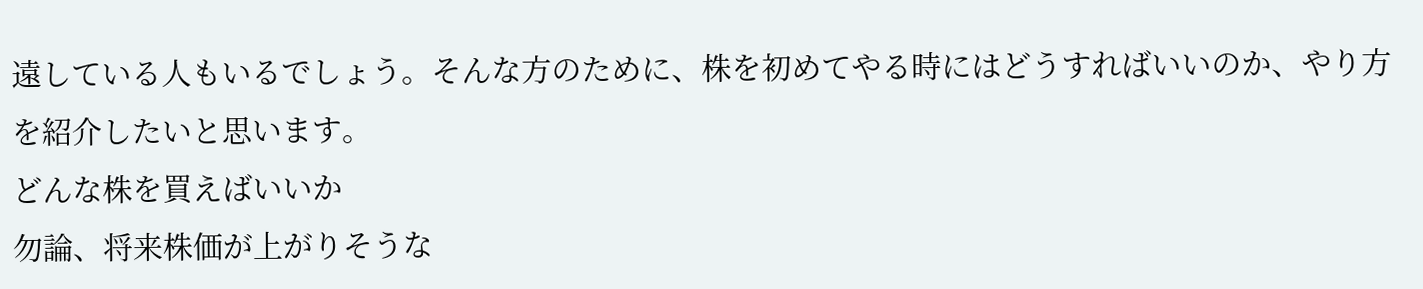遠している人もいるでしょう。そんな方のために、株を初めてやる時にはどうすればいいのか、やり方を紹介したいと思います。
どんな株を買えばいいか
勿論、将来株価が上がりそうな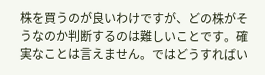株を買うのが良いわけですが、どの株がそうなのか判断するのは難しいことです。確実なことは言えません。ではどうすればい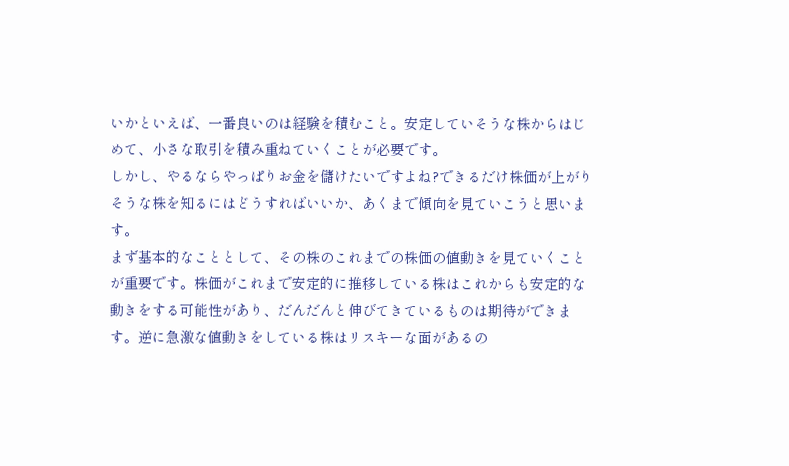いかといえば、一番良いのは経験を積むこと。安定していそうな株からはじめて、小さな取引を積み重ねていくことが必要です。
しかし、やるならやっぱりお金を儲けたいですよね?できるだけ株価が上がりそうな株を知るにはどうすればいいか、あくまで傾向を見ていこうと思います。
まず基本的なこととして、その株のこれまでの株価の値動きを見ていくことが重要です。株価がこれまで安定的に推移している株はこれからも安定的な動きをする可能性があり、だんだんと伸びてきているものは期待ができます。逆に急激な値動きをしている株はリスキーな面があるの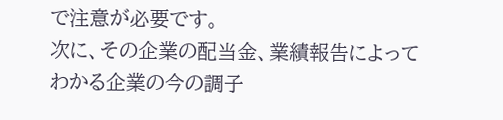で注意が必要です。
次に、その企業の配当金、業績報告によってわかる企業の今の調子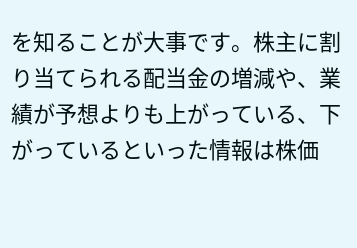を知ることが大事です。株主に割り当てられる配当金の増減や、業績が予想よりも上がっている、下がっているといった情報は株価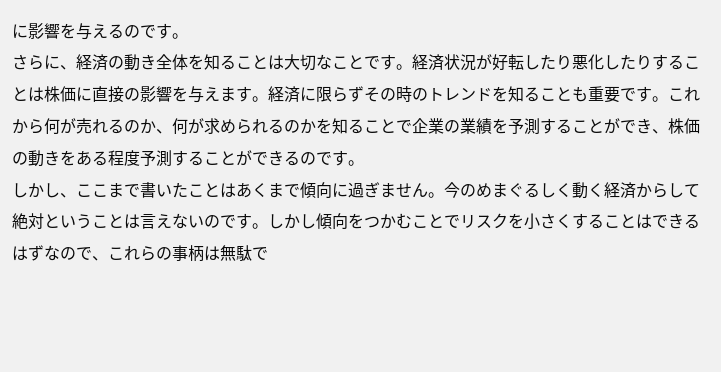に影響を与えるのです。
さらに、経済の動き全体を知ることは大切なことです。経済状況が好転したり悪化したりすることは株価に直接の影響を与えます。経済に限らずその時のトレンドを知ることも重要です。これから何が売れるのか、何が求められるのかを知ることで企業の業績を予測することができ、株価の動きをある程度予測することができるのです。
しかし、ここまで書いたことはあくまで傾向に過ぎません。今のめまぐるしく動く経済からして絶対ということは言えないのです。しかし傾向をつかむことでリスクを小さくすることはできるはずなので、これらの事柄は無駄で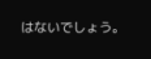はないでしょう。